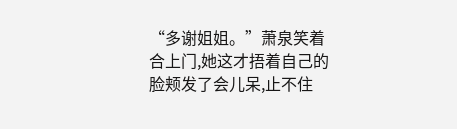“多谢姐姐。”萧泉笑着合上门,她这才捂着自己的脸颊发了会儿呆,止不住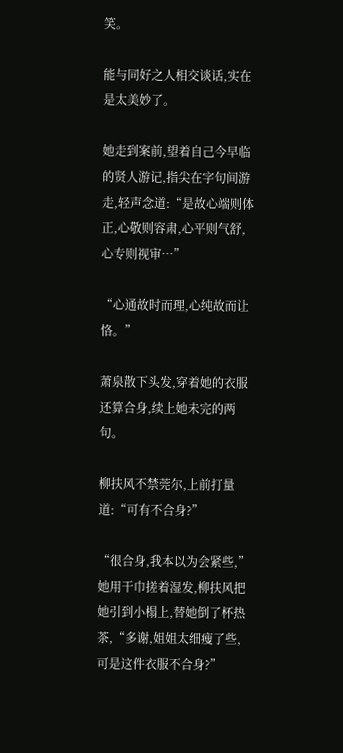笑。

能与同好之人相交谈话,实在是太美妙了。

她走到案前,望着自己今早临的贤人游记,指尖在字句间游走,轻声念道:“是故心端则体正,心敬则容肃,心平则气舒,心专则视审…”

“心通故时而理,心纯故而让恪。”

萧泉散下头发,穿着她的衣服还算合身,续上她未完的两句。

柳扶风不禁莞尔,上前打量道:“可有不合身?”

“很合身,我本以为会紧些,”她用干巾搓着湿发,柳扶风把她引到小榻上,替她倒了杯热茶,“多谢,姐姐太细瘦了些,可是这件衣服不合身?”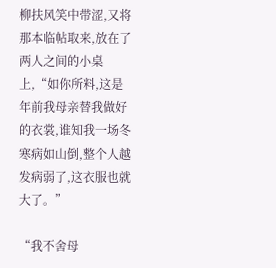柳扶风笑中带涩,又将那本临帖取来,放在了两人之间的小桌上,“如你所料,这是年前我母亲替我做好的衣裳,谁知我一场冬寒病如山倒,整个人越发病弱了,这衣服也就大了。”

“我不舍母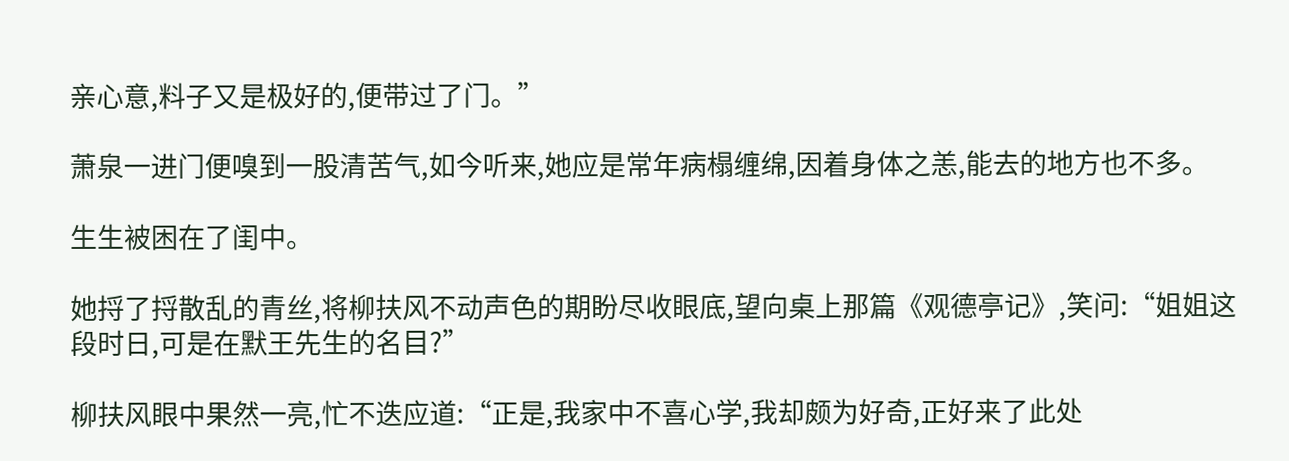亲心意,料子又是极好的,便带过了门。”

萧泉一进门便嗅到一股清苦气,如今听来,她应是常年病榻缠绵,因着身体之恙,能去的地方也不多。

生生被困在了闺中。

她捋了捋散乱的青丝,将柳扶风不动声色的期盼尽收眼底,望向桌上那篇《观德亭记》,笑问:“姐姐这段时日,可是在默王先生的名目?”

柳扶风眼中果然一亮,忙不迭应道:“正是,我家中不喜心学,我却颇为好奇,正好来了此处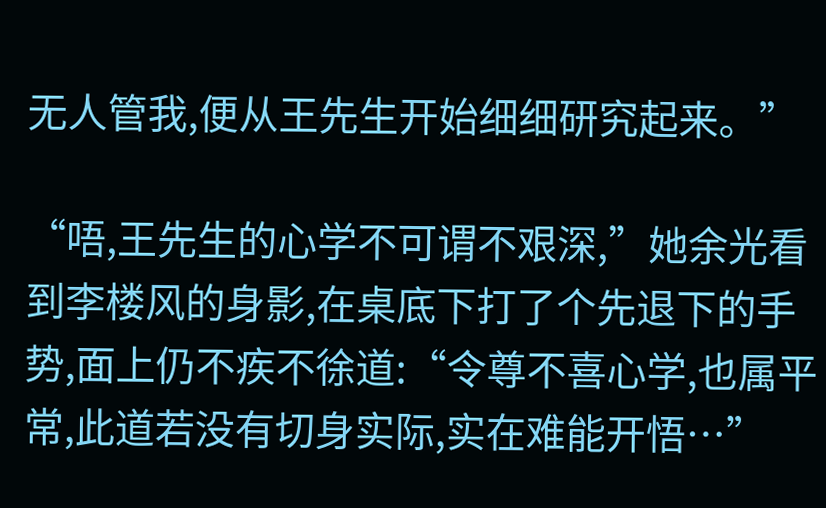无人管我,便从王先生开始细细研究起来。”

“唔,王先生的心学不可谓不艰深,”她余光看到李楼风的身影,在桌底下打了个先退下的手势,面上仍不疾不徐道:“令尊不喜心学,也属平常,此道若没有切身实际,实在难能开悟…”